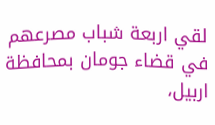لقي اربعة شباب مصرعهم في قضاء جومان بمحافظة اربيل،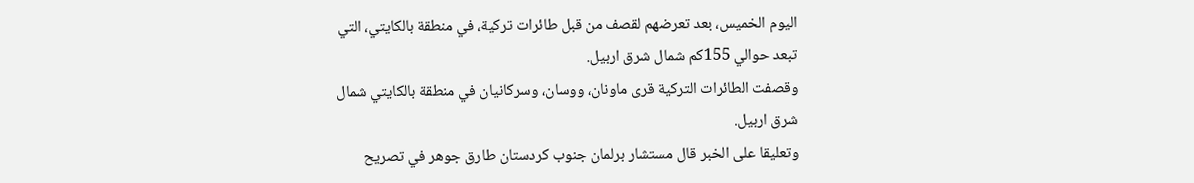اليوم الخميس، بعد تعرضهم لقصف من قبل طائرات تركية، في منطقة بالكايتي، التي تبعد حوالي 155كم شمال شرق اربيل.
وقصفت الطائرات التركية قرى ماونان، ووسان، وسركانيان في منطقة بالكايتي شمال شرق اربيل.
وتعليقا على الخبر قال مستشار برلمان جنوب كردستان طارق جوهر في تصريح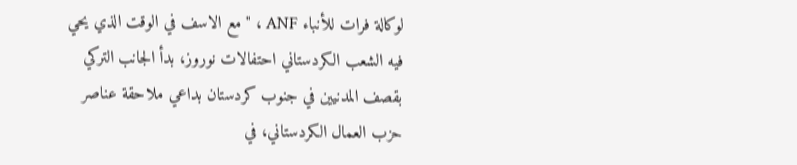لوكالة فرات للأنباء ANF ، "مع الاسف في الوقت الذي يحي فيه الشعب الكردستاني احتفالات نوروز، بدأ الجانب التركي بقصف المدنيين في جنوب كردستان بداعي ملاحقة عناصر حزب العمال الكردستاني، في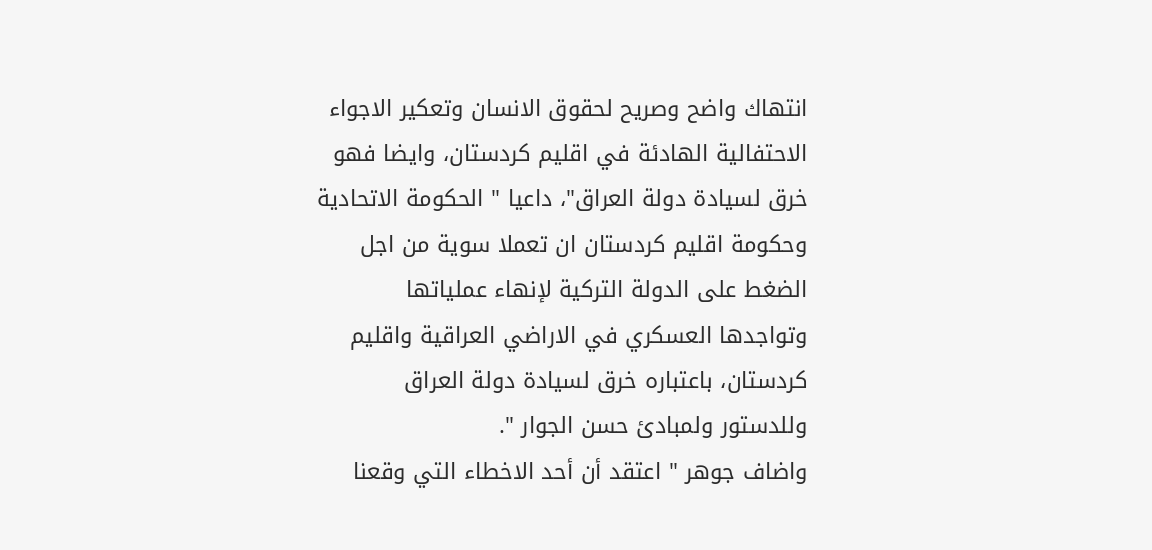انتهاك واضح وصريح لحقوق الانسان وتعكير الاجواء الاحتفالية الهادئة في اقليم كردستان، وايضا فهو خرق لسيادة دولة العراق"، داعيا " الحكومة الاتحادية وحكومة اقليم كردستان ان تعملا سوية من اجل الضغط على الدولة التركية لإنهاء عملياتها وتواجدها العسكري في الاراضي العراقية واقليم كردستان، باعتباره خرق لسيادة دولة العراق وللدستور ولمبادئ حسن الجوار ".
واضاف جوهر " اعتقد أن أحد الاخطاء التي وقعنا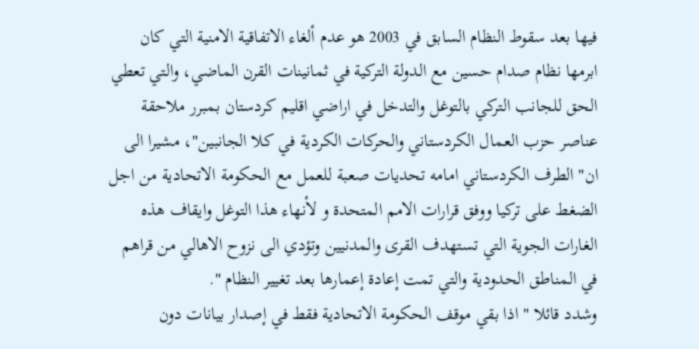فيها بعد سقوط النظام السابق في 2003 هو عدم ألغاء الاتفاقية الامنية التي كان ابرمها نظام صدام حسين مع الدولة التركية في ثمانينات القرن الماضي، والتي تعطي الحق للجانب التركي بالتوغل والتدخل في اراضي اقليم كردستان بمبرر ملاحقة عناصر حزب العمال الكردستاني والحركات الكردية في كلا الجانبين"، مشيرا الى ان" الطرف الكردستاني امامه تحديات صعبة للعمل مع الحكومة الاتحادية من اجل الضغط على تركيا ووفق قرارات الامم المتحدة و لأنهاء هذا التوغل وايقاف هذه الغارات الجوية التي تستهدف القرى والمدنيين وتؤدي الى نزوح الاهالي من قراهم في المناطق الحدودية والتي تمت إعادة إعمارها بعد تغيير النظام ".
وشدد قائلا " اذا بقي موقف الحكومة الاتحادية فقط في إصدار بيانات دون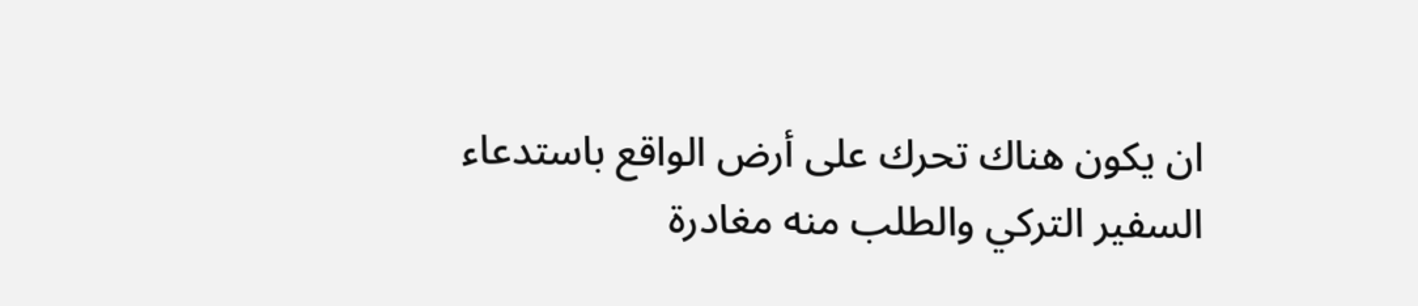ان يكون هناك تحرك على أرض الواقع باستدعاء السفير التركي والطلب منه مغادرة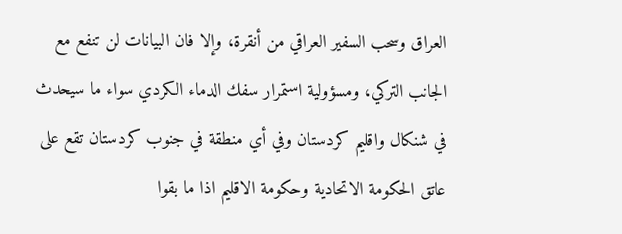العراق وسحب السفير العراقي من أنقرة، وإلا فان البيانات لن تنفع مع الجانب التركي، ومسؤولية استمرار سفك الدماء الكردي سواء ما سيحدث في شنكال واقليم كردستان وفي أي منطقة في جنوب كردستان تقع على عاتق الحكومة الاتحادية وحكومة الاقليم اذا ما بقوا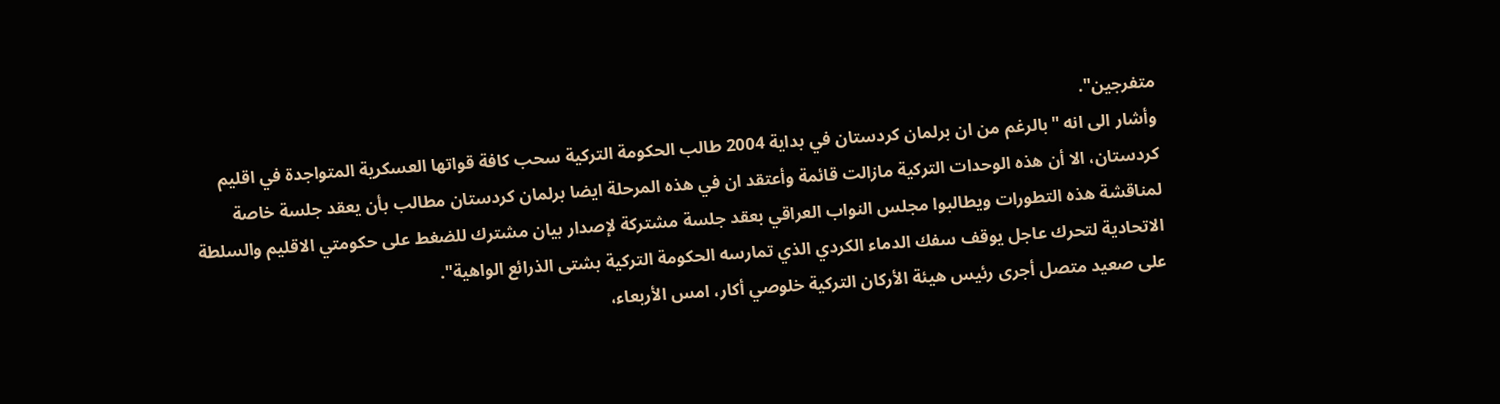متفرجين".
وأشار الى انه "بالرغم من ان برلمان كردستان في بداية 2004 طالب الحكومة التركية سحب كافة قواتها العسكرية المتواجدة في اقليم كردستان، الا أن هذه الوحدات التركية مازالت قائمة وأعتقد ان في هذه المرحلة ايضا برلمان كردستان مطالب بأن يعقد جلسة خاصة لمناقشة هذه التطورات ويطالبوا مجلس النواب العراقي بعقد جلسة مشتركة لإصدار بيان مشترك للضغط على حكومتي الاقليم والسلطة الاتحادية لتحرك عاجل يوقف سفك الدماء الكردي الذي تمارسه الحكومة التركية بشتى الذرائع الواهية".
على صعيد متصل أجرى رئيس هيئة الأركان التركية خلوصي أكار، امس الأربعاء،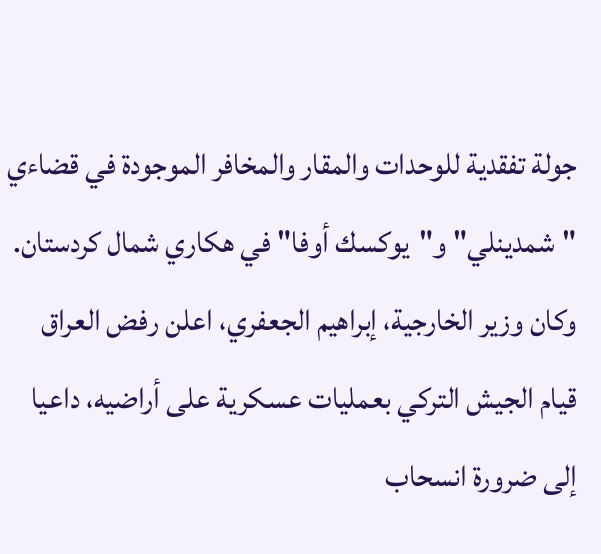جولة تفقدية للوحدات والمقار والمخافر الموجودة في قضاءي "شمدينلي" و"يوكسك أوفا" في هكاري شمال كردستان. وكان وزير الخارجية، إبراهيم الجعفري، اعلن رفض العراق قيام الجيش التركي بعمليات عسكرية على أراضيه، داعيا إلى ضرورة انسحاب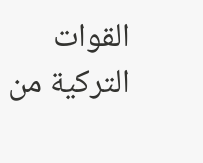القوات التركية من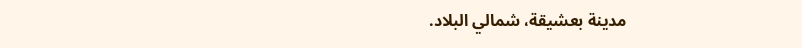مدينة بعشيقة، شمالي البلاد.